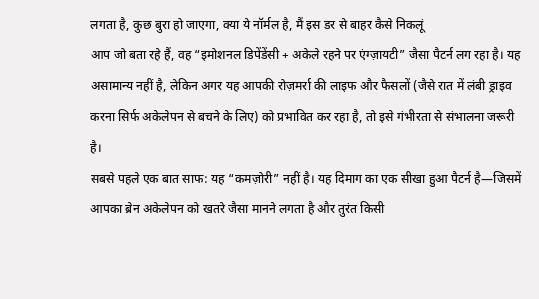लगता है, कुछ बुरा हो जाएगा, क्या ये नॉर्मल है, मैं इस डर से बाहर कैसे निकलूं
आप जो बता रहे हैं, वह “इमोशनल डिपेंडेंसी + अकेले रहने पर एंग्ज़ायटी” जैसा पैटर्न लग रहा है। यह असामान्य नहीं है, लेकिन अगर यह आपकी रोज़मर्रा की लाइफ और फैसलों (जैसे रात में लंबी ड्राइव करना सिर्फ अकेलेपन से बचने के लिए) को प्रभावित कर रहा है, तो इसे गंभीरता से संभालना जरूरी है।
सबसे पहले एक बात साफ: यह “कमज़ोरी” नहीं है। यह दिमाग का एक सीखा हुआ पैटर्न है—जिसमें आपका ब्रेन अकेलेपन को खतरे जैसा मानने लगता है और तुरंत किसी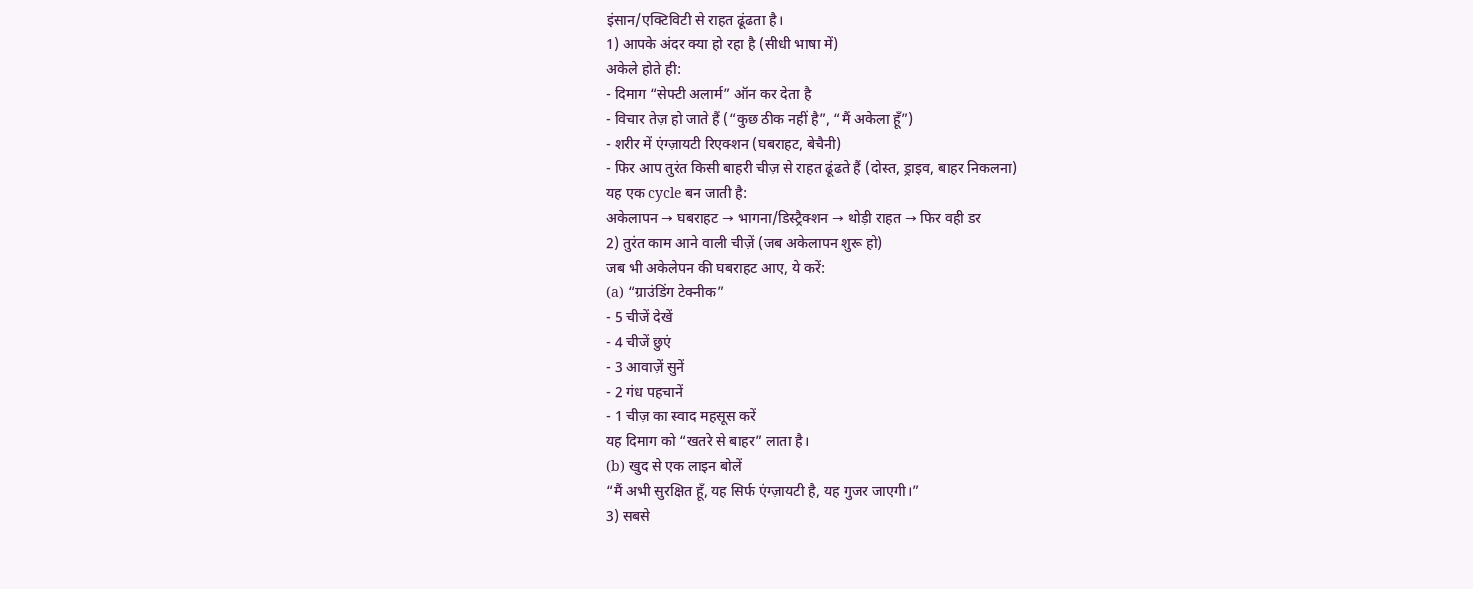इंसान/एक्टिविटी से राहत ढूंढता है।
1) आपके अंदर क्या हो रहा है (सीधी भाषा में)
अकेले होते ही:
- दिमाग “सेफ्टी अलार्म” ऑन कर देता है
- विचार तेज़ हो जाते हैं (“कुछ ठीक नहीं है”, “मैं अकेला हूँ”)
- शरीर में एंग्ज़ायटी रिएक्शन (घबराहट, बेचैनी)
- फिर आप तुरंत किसी बाहरी चीज़ से राहत ढूंढते हैं (दोस्त, ड्राइव, बाहर निकलना)
यह एक cycle बन जाती है:
अकेलापन → घबराहट → भागना/डिस्ट्रैक्शन → थोड़ी राहत → फिर वही डर
2) तुरंत काम आने वाली चीज़ें (जब अकेलापन शुरू हो)
जब भी अकेलेपन की घबराहट आए, ये करें:
(a) “ग्राउंडिंग टेक्नीक”
- 5 चीजें देखें
- 4 चीजें छुएं
- 3 आवाज़ें सुनें
- 2 गंध पहचानें
- 1 चीज़ का स्वाद महसूस करें
यह दिमाग को “खतरे से बाहर” लाता है।
(b) खुद से एक लाइन बोलें
“मैं अभी सुरक्षित हूँ, यह सिर्फ एंग्ज़ायटी है, यह गुजर जाएगी।”
3) सबसे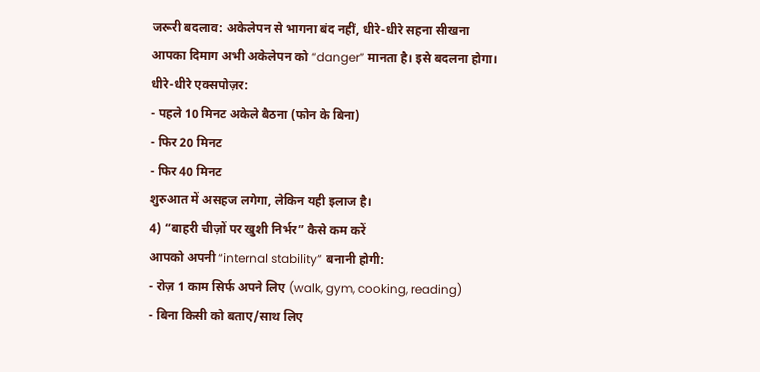जरूरी बदलाव: अकेलेपन से भागना बंद नहीं, धीरे-धीरे सहना सीखना
आपका दिमाग अभी अकेलेपन को “danger” मानता है। इसे बदलना होगा।
धीरे-धीरे एक्सपोज़र:
- पहले 10 मिनट अकेले बैठना (फोन के बिना)
- फिर 20 मिनट
- फिर 40 मिनट
शुरुआत में असहज लगेगा, लेकिन यही इलाज है।
4) “बाहरी चीज़ों पर खुशी निर्भर” कैसे कम करें
आपको अपनी “internal stability” बनानी होगी:
- रोज़ 1 काम सिर्फ अपने लिए (walk, gym, cooking, reading)
- बिना किसी को बताए/साथ लिए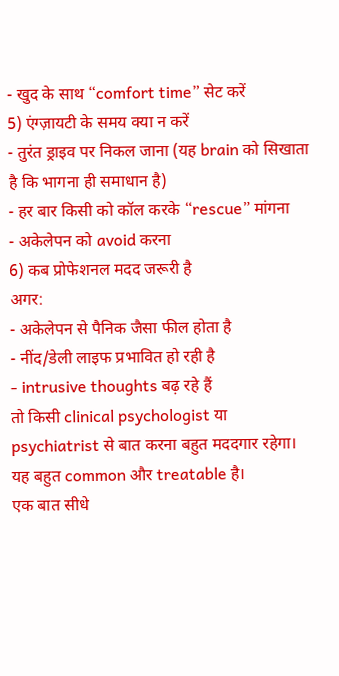- खुद के साथ “comfort time” सेट करें
5) एंग्ज़ायटी के समय क्या न करें
- तुरंत ड्राइव पर निकल जाना (यह brain को सिखाता है कि भागना ही समाधान है)
- हर बार किसी को कॉल करके “rescue” मांगना
- अकेलेपन को avoid करना
6) कब प्रोफेशनल मदद जरूरी है
अगर:
- अकेलेपन से पैनिक जैसा फील होता है
- नींद/डेली लाइफ प्रभावित हो रही है
- intrusive thoughts बढ़ रहे हैं
तो किसी clinical psychologist या psychiatrist से बात करना बहुत मददगार रहेगा। यह बहुत common और treatable है।
एक बात सीधे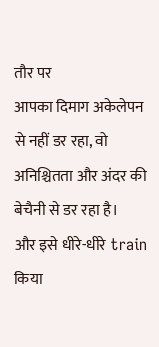तौर पर
आपका दिमाग अकेलेपन से नहीं डर रहा, वो अनिश्चितता और अंदर की बेचैनी से डर रहा है।
और इसे धीरे-धीरे train किया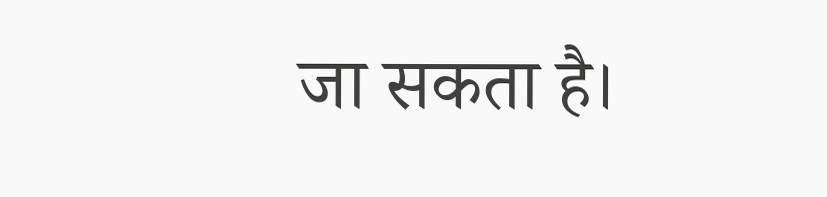जा सकता है।